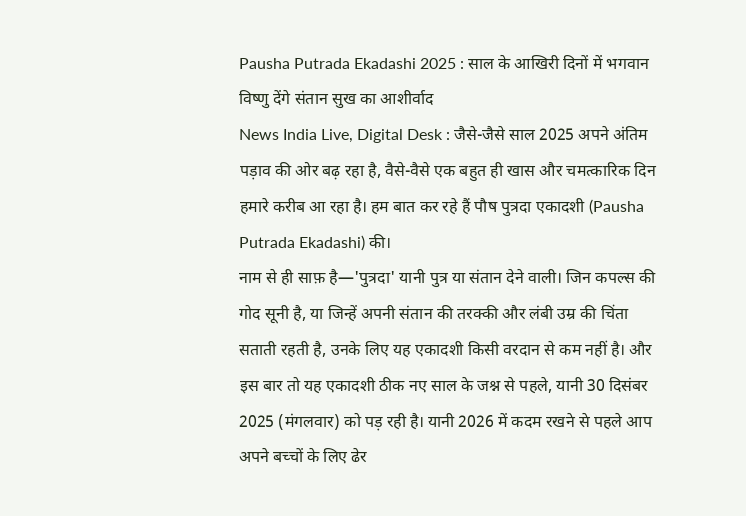Pausha Putrada Ekadashi 2025 : साल के आखिरी दिनों में भगवान विष्णु देंगे संतान सुख का आशीर्वाद
News India Live, Digital Desk : जैसे-जैसे साल 2025 अपने अंतिम पड़ाव की ओर बढ़ रहा है, वैसे-वैसे एक बहुत ही खास और चमत्कारिक दिन हमारे करीब आ रहा है। हम बात कर रहे हैं पौष पुत्रदा एकादशी (Pausha Putrada Ekadashi) की।
नाम से ही साफ़ है—'पुत्रदा' यानी पुत्र या संतान देने वाली। जिन कपल्स की गोद सूनी है, या जिन्हें अपनी संतान की तरक्की और लंबी उम्र की चिंता सताती रहती है, उनके लिए यह एकादशी किसी वरदान से कम नहीं है। और इस बार तो यह एकादशी ठीक नए साल के जश्न से पहले, यानी 30 दिसंबर 2025 (मंगलवार) को पड़ रही है। यानी 2026 में कदम रखने से पहले आप अपने बच्चों के लिए ढेर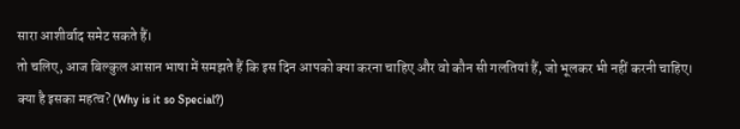सारा आशीर्वाद समेट सकते हैं।
तो चलिए, आज बिल्कुल आसान भाषा में समझते हैं कि इस दिन आपको क्या करना चाहिए और वो कौन सी गलतियां हैं, जो भूलकर भी नहीं करनी चाहिए।
क्या है इसका महत्व? (Why is it so Special?)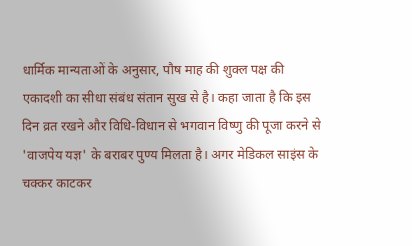धार्मिक मान्यताओं के अनुसार, पौष माह की शुक्ल पक्ष की एकादशी का सीधा संबंध संतान सुख से है। कहा जाता है कि इस दिन व्रत रखने और विधि-विधान से भगवान विष्णु की पूजा करने से 'वाजपेय यज्ञ' के बराबर पुण्य मिलता है। अगर मेडिकल साइंस के चक्कर काटकर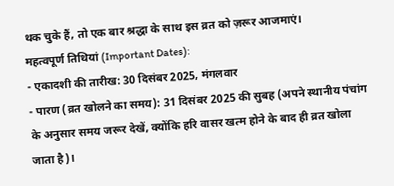थक चुके हैं, तो एक बार श्रद्धा के साथ इस व्रत को ज़रूर आजमाएं।
महत्वपूर्ण तिथियां (Important Dates):
- एकादशी की तारीख: 30 दिसंबर 2025, मंगलवार
- पारण (व्रत खोलने का समय): 31 दिसंबर 2025 की सुबह (अपने स्थानीय पंचांग के अनुसार समय जरूर देखें, क्योंकि हरि वासर खत्म होने के बाद ही व्रत खोला जाता है)।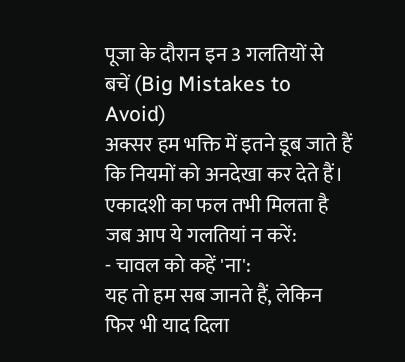पूजा के दौरान इन 3 गलतियों से बचें (Big Mistakes to Avoid)
अक्सर हम भक्ति में इतने डूब जाते हैं कि नियमों को अनदेखा कर देते हैं। एकादशी का फल तभी मिलता है जब आप ये गलतियां न करें:
- चावल को कहें 'ना':
यह तो हम सब जानते हैं, लेकिन फिर भी याद दिला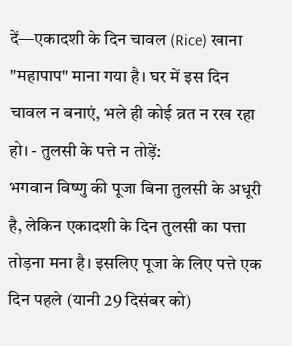दें—एकादशी के दिन चावल (Rice) खाना "महापाप" माना गया है। घर में इस दिन चावल न बनाएं, भले ही कोई व्रत न रख रहा हो। - तुलसी के पत्ते न तोड़ें:
भगवान विष्णु की पूजा बिना तुलसी के अधूरी है, लेकिन एकादशी के दिन तुलसी का पत्ता तोड़ना मना है। इसलिए पूजा के लिए पत्ते एक दिन पहले (यानी 29 दिसंबर को)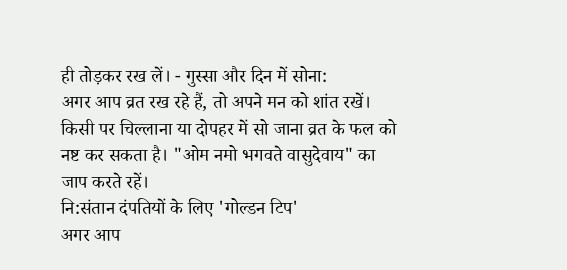ही तोड़कर रख लें। - गुस्सा और दिन में सोना:
अगर आप व्रत रख रहे हैं, तो अपने मन को शांत रखें। किसी पर चिल्लाना या दोपहर में सो जाना व्रत के फल को नष्ट कर सकता है। "ओम नमो भगवते वासुदेवाय" का जाप करते रहें।
नि:संतान दंपतियों के लिए 'गोल्डन टिप'
अगर आप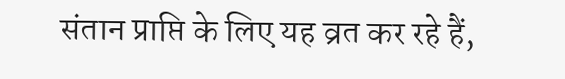संतान प्राप्ति के लिए यह व्रत कर रहे हैं,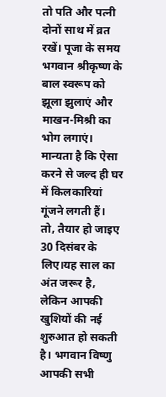तो पति और पत्नी दोनों साथ में व्रत रखें। पूजा के समय भगवान श्रीकृष्ण के बाल स्वरूप को झूला झुलाएं और माखन-मिश्री का भोग लगाएं। मान्यता है कि ऐसा करने से जल्द ही घर में किलकारियां गूंजने लगती हैं।
तो, तैयार हो जाइए 30 दिसंबर के लिए।यह साल का अंत जरूर है, लेकिन आपकी खुशियों की नई शुरुआत हो सकती है। भगवान विष्णु आपकी सभी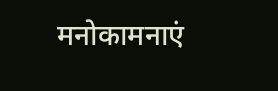मनोकामनाएं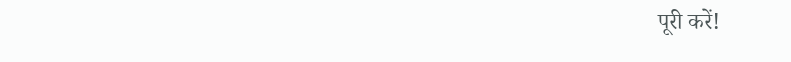पूरी करें!